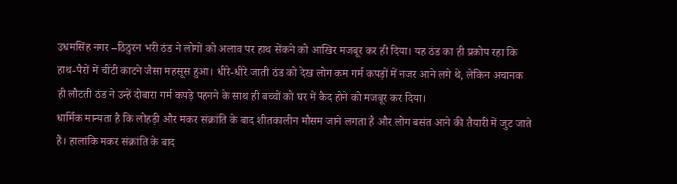उधमसिंह नगर –ठिठुरन भरी ठंड ने लोगों को अलाव पर हाथ सेंकने को आखिर मजबूर कर ही दिया। यह ठंड का ही प्रकोप रहा कि हाथ-पैरों में चींटी काटने जैसा महसूस हुआ। धीरे-धीरे जाती ठंड को देख लोग कम गर्म कपड़ों में नजर आने लगे थे, लेकिन अचानक ही लौटती ठंड ने उन्हें दोबारा गर्म कपड़े पहनने के साथ ही बच्चों को घर में कैद होने को मजबूर कर दिया।
धार्मिक मान्यता है कि लोहड़ी और मकर संक्रांति के बाद शीतकालीन मौसम जाने लगता है और लोग बसंत आने की तैयारी में जुट जाते हैं। हालांकि मकर संक्रांति के बाद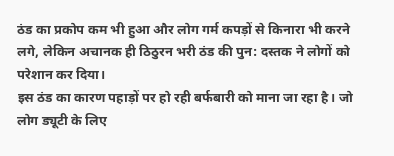ठंड का प्रकोप कम भी हुआ और लोग गर्म कपड़ों से किनारा भी करने लगे, लेकिन अचानक ही ठिठुरन भरी ठंड की पुन: दस्तक ने लोगों को परेशान कर दिया।
इस ठंड का कारण पहाड़ों पर हो रही बर्फबारी को माना जा रहा है। जो लोग ड्यूटी के लिए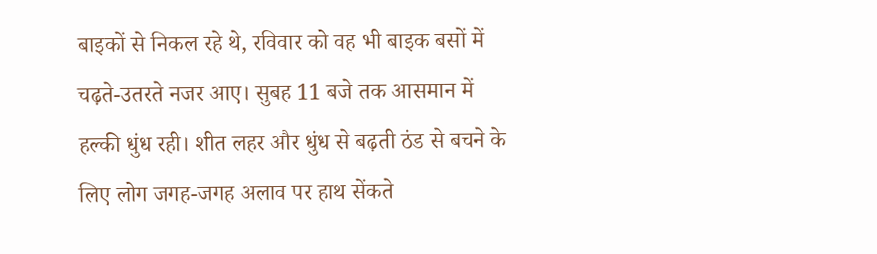बाइकों से निकल रहे थे, रविवार को वह भी बाइक बसों में चढ़ते-उतरते नजर आए। सुबह 11 बजे तक आसमान में हल्की धुंध रही। शीत लहर और धुंध से बढ़ती ठंड से बचने के लिए लोग जगह-जगह अलाव पर हाथ सेंकते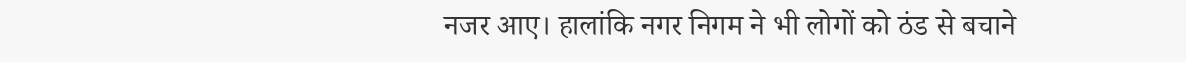नजर आए। हालांकि नगर निगम ने भी लोगों को ठंड से बचाने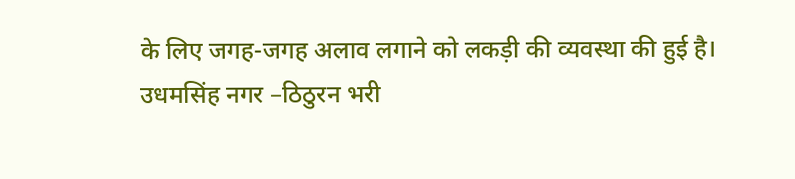के लिए जगह-जगह अलाव लगाने को लकड़ी की व्यवस्था की हुई है।
उधमसिंह नगर –ठिठुरन भरी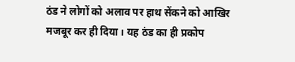ठंड ने लोगों को अलाव पर हाथ सेंकने को आखिर मजबूर कर ही दिया। यह ठंड का ही प्रकोप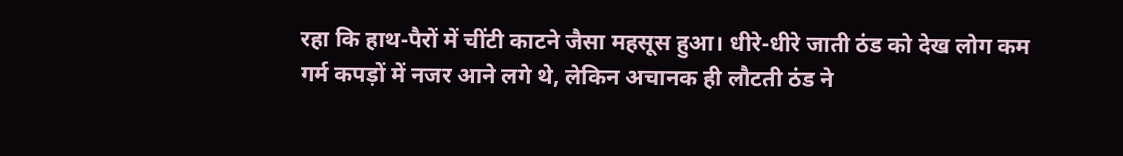रहा कि हाथ-पैरों में चींटी काटने जैसा महसूस हुआ। धीरे-धीरे जाती ठंड को देख लोग कम गर्म कपड़ों में नजर आने लगे थे, लेकिन अचानक ही लौटती ठंड ने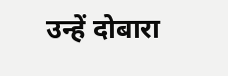उन्हें दोबारा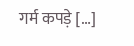गर्म कपड़े […]